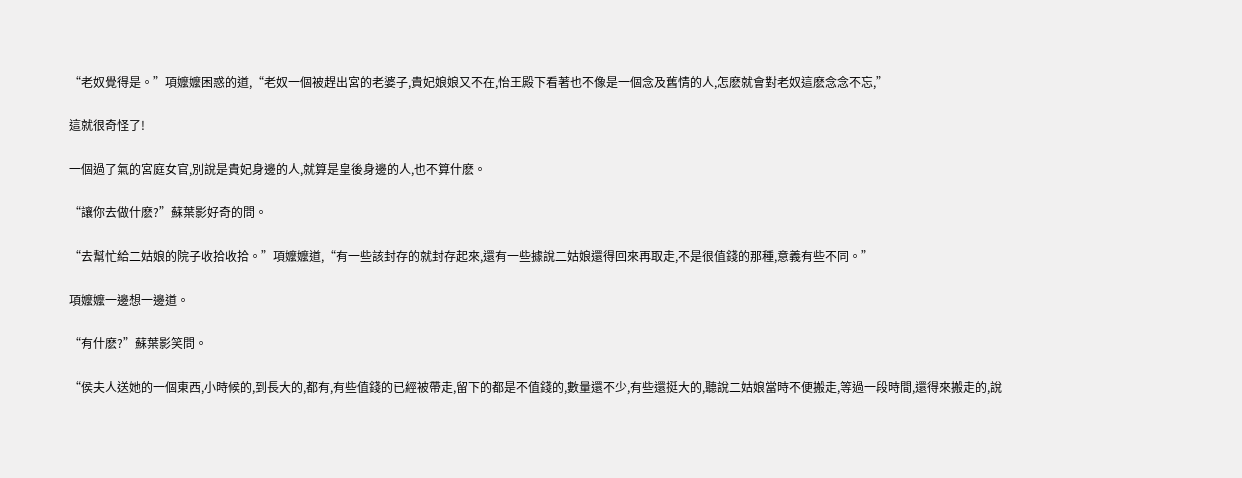“老奴覺得是。”項嬤嬤困惑的道,“老奴一個被趕出宮的老婆子,貴妃娘娘又不在,怡王殿下看著也不像是一個念及舊情的人,怎麽就會對老奴這麽念念不忘,”

這就很奇怪了!

一個過了氣的宮庭女官,別說是貴妃身邊的人,就算是皇後身邊的人,也不算什麽。

“讓你去做什麽?”蘇葉影好奇的問。

“去幫忙給二姑娘的院子收拾收拾。”項嬤嬤道,“有一些該封存的就封存起來,還有一些據說二姑娘還得回來再取走,不是很值錢的那種,意義有些不同。”

項嬤嬤一邊想一邊道。

“有什麽?”蘇葉影笑問。

“侯夫人送她的一個東西,小時候的,到長大的,都有,有些值錢的已經被帶走,留下的都是不值錢的,數量還不少,有些還挺大的,聽說二姑娘當時不便搬走,等過一段時間,還得來搬走的,說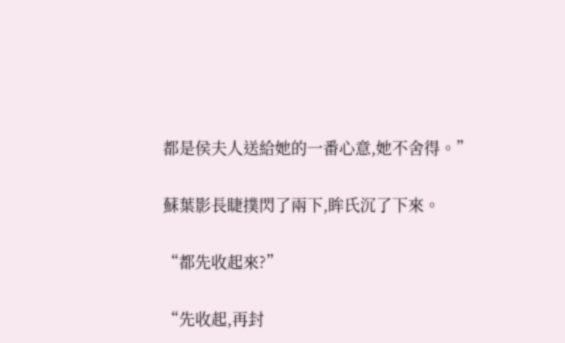都是侯夫人送給她的一番心意,她不舍得。”

蘇葉影長睫撲閃了兩下,眸氏沉了下來。

“都先收起來?”

“先收起,再封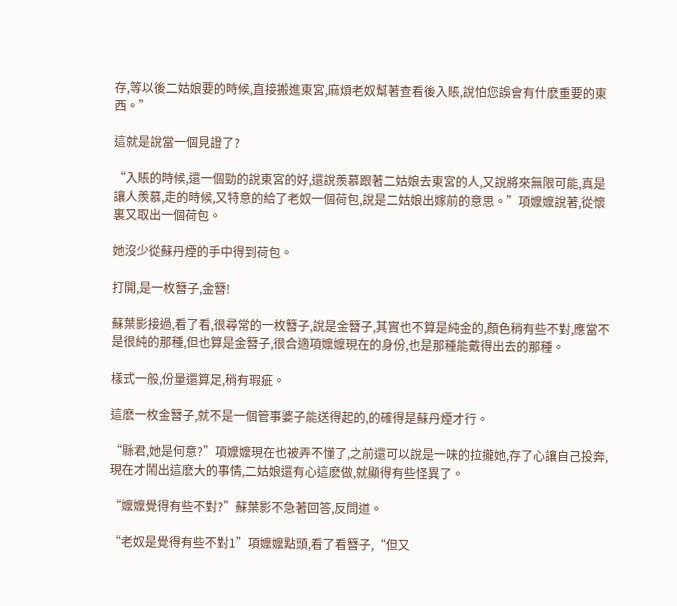存,等以後二姑娘要的時候,直接搬進東宮,麻煩老奴幫著查看後入賬,說怕您誤會有什麽重要的東西。”

這就是說當一個見證了?

“入賬的時候,還一個勁的說東宮的好,還說羨慕跟著二姑娘去東宮的人,又說將來無限可能,真是讓人羨慕,走的時候,又特意的給了老奴一個荷包,說是二姑娘出嫁前的意思。”項嬤嬤說著,從懷裏又取出一個荷包。

她沒少從蘇丹煙的手中得到荷包。

打開,是一枚簪子,金簪!

蘇葉影接過,看了看,很尋常的一枚簪子,說是金簪子,其實也不算是純金的,顏色稍有些不對,應當不是很純的那種,但也算是金簪子,很合適項嬤嬤現在的身份,也是那種能戴得出去的那種。

樣式一般,份量還算足,稍有瑕疵。

這麽一枚金簪子,就不是一個管事婆子能送得起的,的確得是蘇丹煙才行。

“縣君,她是何意?”項嬤嬤現在也被弄不懂了,之前還可以說是一味的拉攏她,存了心讓自己投奔,現在才鬧出這麽大的事情,二姑娘還有心這麽做,就顯得有些怪異了。

“嬤嬤覺得有些不對?”蘇葉影不急著回答,反問道。

“老奴是覺得有些不對1”項嬤嬤點頭,看了看簪子,“但又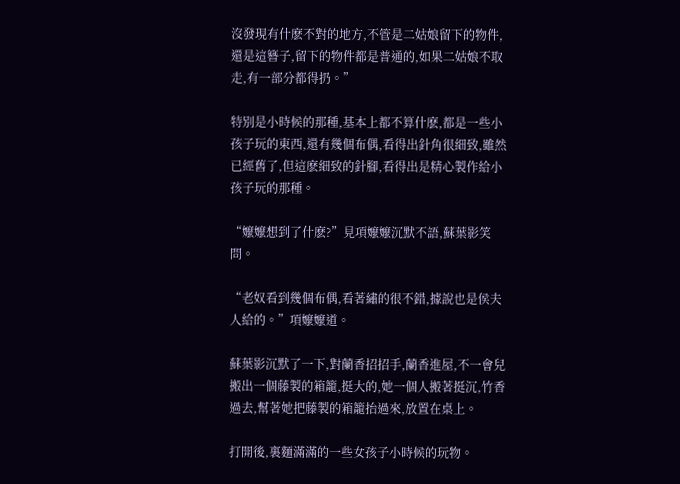沒發現有什麽不對的地方,不管是二姑娘留下的物件,還是這簪子,留下的物件都是普通的,如果二姑娘不取走,有一部分都得扔。”

特別是小時候的那種,基本上都不算什麽,都是一些小孩子玩的東西,還有幾個布偶,看得出針角很細致,雖然已經舊了,但這麽細致的針腳,看得出是精心製作給小孩子玩的那種。

“嬤嬤想到了什麽?”見項嬤嬤沉默不語,蘇葉影笑問。

“老奴看到幾個布偶,看著繡的很不錯,據說也是侯夫人給的。”項嬤嬤道。

蘇葉影沉默了一下,對蘭香招招手,蘭香進屋,不一會兒搬出一個藤製的箱籠,挺大的,她一個人搬著挺沉,竹香過去,幫著她把藤製的箱籠抬過來,放置在桌上。

打開後,裏麵滿滿的一些女孩子小時候的玩物。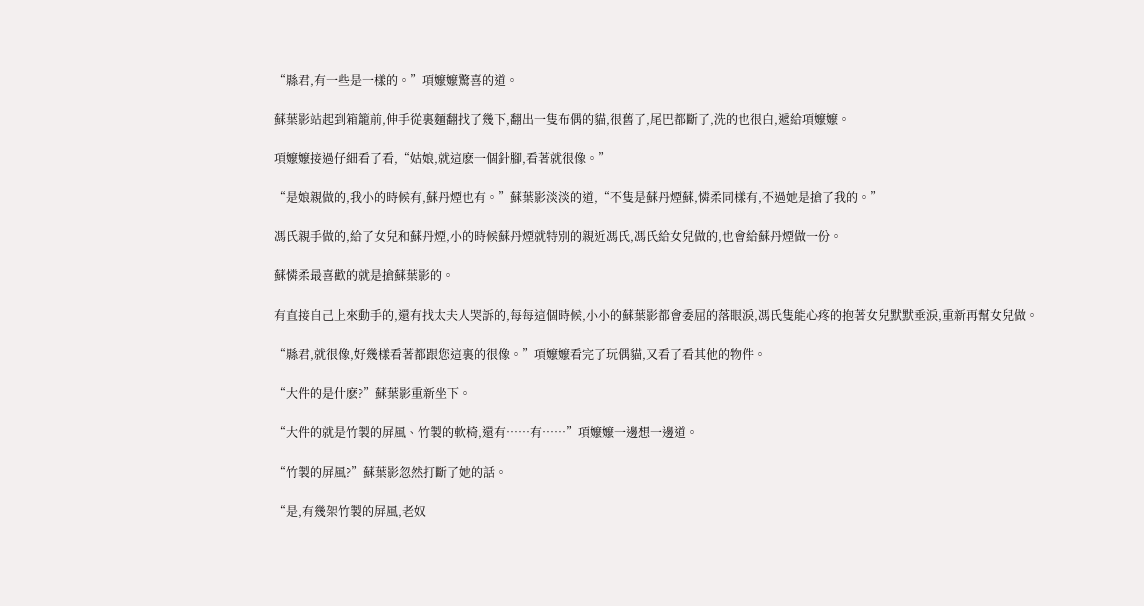“縣君,有一些是一樣的。”項嬤嬤驚喜的道。

蘇葉影站起到箱籠前,伸手從裏麵翻找了幾下,翻出一隻布偶的貓,很舊了,尾巴都斷了,洗的也很白,遞給項嬤嬤。

項嬤嬤接過仔細看了看,“姑娘,就這麽一個針腳,看著就很像。”

“是娘親做的,我小的時候有,蘇丹煙也有。”蘇葉影淡淡的道,“不隻是蘇丹煙蘇,憐柔同樣有,不過她是搶了我的。”

馮氏親手做的,給了女兒和蘇丹煙,小的時候蘇丹煙就特別的親近馮氏,馮氏給女兒做的,也會給蘇丹煙做一份。

蘇憐柔最喜歡的就是搶蘇葉影的。

有直接自己上來動手的,還有找太夫人哭訴的,每每這個時候,小小的蘇葉影都會委屈的落眼淚,馮氏隻能心疼的抱著女兒默默垂淚,重新再幫女兒做。

“縣君,就很像,好幾樣看著都跟您這裏的很像。”項嬤嬤看完了玩偶貓,又看了看其他的物件。

“大件的是什麽?”蘇葉影重新坐下。

“大件的就是竹製的屏風、竹製的軟椅,還有……有……”項嬤嬤一邊想一邊道。

“竹製的屏風?”蘇葉影忽然打斷了她的話。

“是,有幾架竹製的屏風,老奴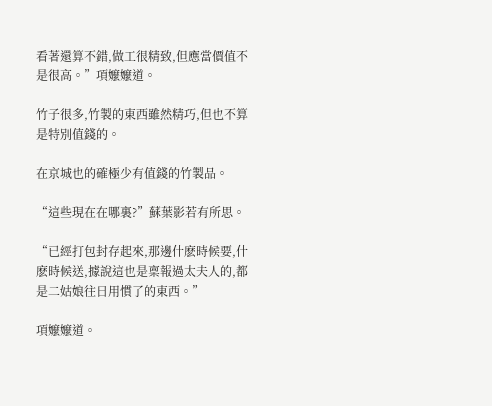看著還算不錯,做工很精致,但應當價值不是很高。”項嬤嬤道。

竹子很多,竹製的東西雖然精巧,但也不算是特別值錢的。

在京城也的確極少有值錢的竹製品。

“這些現在在哪裏?”蘇葉影若有所思。

“已經打包封存起來,那邊什麽時候要,什麽時候送,據說這也是稟報過太夫人的,都是二姑娘往日用慣了的東西。”

項嬤嬤道。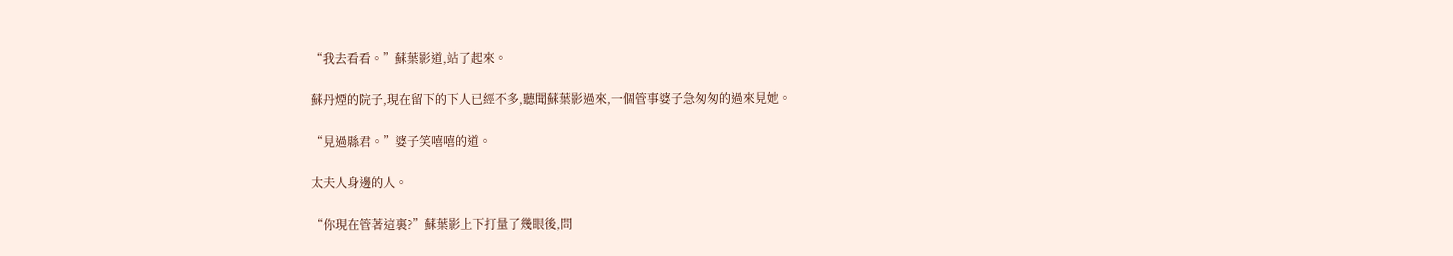“我去看看。”蘇葉影道,站了起來。

蘇丹煙的院子,現在留下的下人已經不多,聽聞蘇葉影過來,一個管事婆子急匆匆的過來見她。

“見過縣君。”婆子笑嘻嘻的道。

太夫人身邊的人。

“你現在管著這裏?”蘇葉影上下打量了幾眼後,問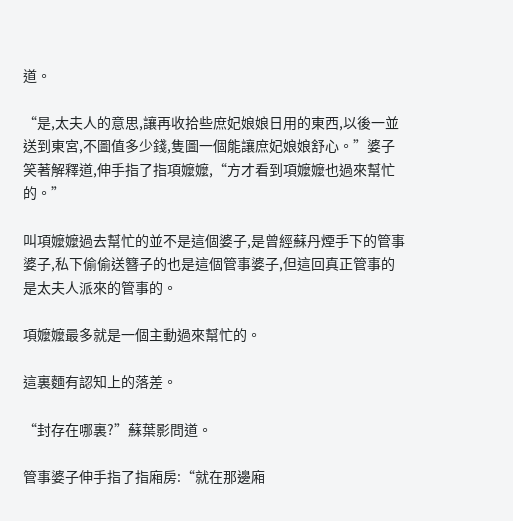道。

“是,太夫人的意思,讓再收拾些庶妃娘娘日用的東西,以後一並送到東宮,不圖值多少錢,隻圖一個能讓庶妃娘娘舒心。”婆子笑著解釋道,伸手指了指項嬤嬤,“方才看到項嬤嬤也過來幫忙的。”

叫項嬤嬤過去幫忙的並不是這個婆子,是曾經蘇丹煙手下的管事婆子,私下偷偷送簪子的也是這個管事婆子,但這回真正管事的是太夫人派來的管事的。

項嬤嬤最多就是一個主動過來幫忙的。

這裏麵有認知上的落差。

“封存在哪裏?”蘇葉影問道。

管事婆子伸手指了指廂房:“就在那邊廂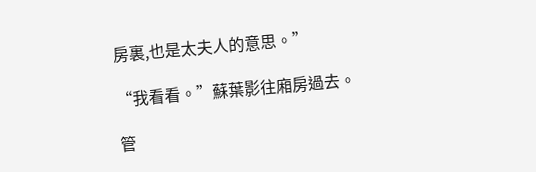房裏,也是太夫人的意思。”

“我看看。”蘇葉影往廂房過去。

管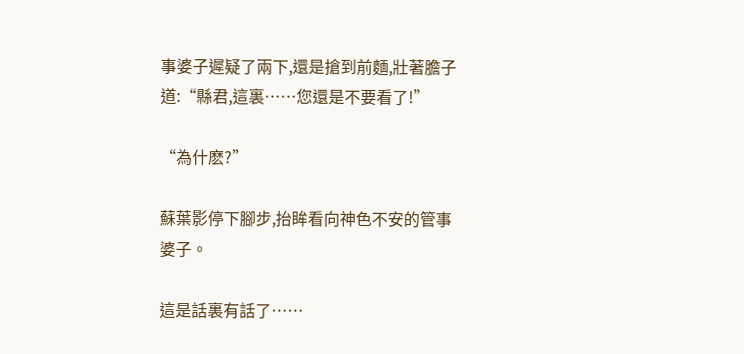事婆子遲疑了兩下,還是搶到前麵,壯著膽子道:“縣君,這裏……您還是不要看了!”

“為什麽?”

蘇葉影停下腳步,抬眸看向神色不安的管事婆子。

這是話裏有話了……